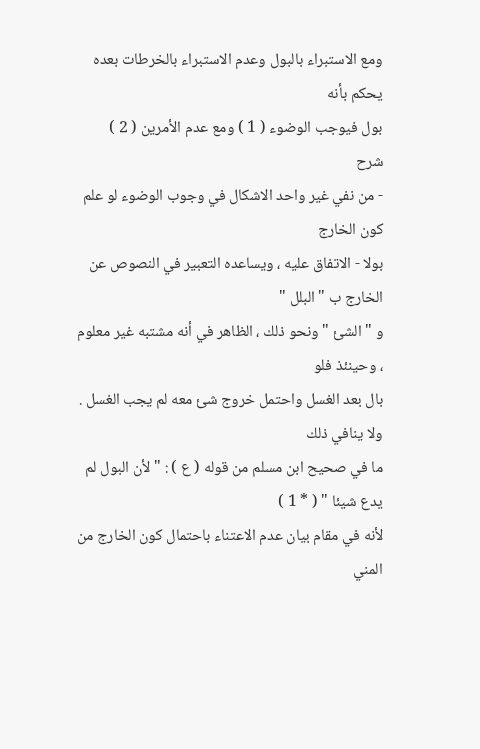ومع الاستبراء بالبول وعدم الاستبراء بالخرطات بعده يحكم بأنه
بول فيوجب الوضوء ( 1 ) ومع عدم الأمرين ( 2 )
شرح
- من نفي غير واحد الاشكال في وجوب الوضوء لو علم كون الخارج
بولا - الاتفاق عليه ، ويساعده التعبير في النصوص عن الخارج ب " البلل "
و " الشئ " ونحو ذلك ، الظاهر في أنه مشتبه غير معلوم ، وحينئذ فلو
بال بعد الغسل واحتمل خروج شئ معه لم يجب الغسل . ولا ينافي ذلك
ما في صحيح ابن مسلم من قوله ( ع ) : " لأن البول لم يدع شيئا " ( * 1 )
لأنه في مقام بيان عدم الاعتناء باحتمال كون الخارج من المني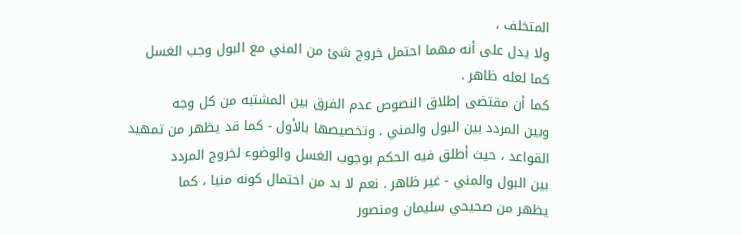المتخلف ،
ولا يدل على أنه مهما احتمل خروج شئ من المني مع البول وجب الغسل
كما لعله ظاهر .
كما أن مقتضى إطلاق النصوص عدم الفرق بين المشتبه من كل وجه
وبين المردد بين البول والمني . وتخصيصها بالأول - كما قد يظهر من تمهيد
القواعد ، حيث أطلق فيه الحكم بوجوب الغسل والوضوء لخروج المردد
بين البول والمني - غير ظاهر . نعم لا بد من احتمال كونه منيا ، كما
يظهر من صحيحي سليمان ومنصور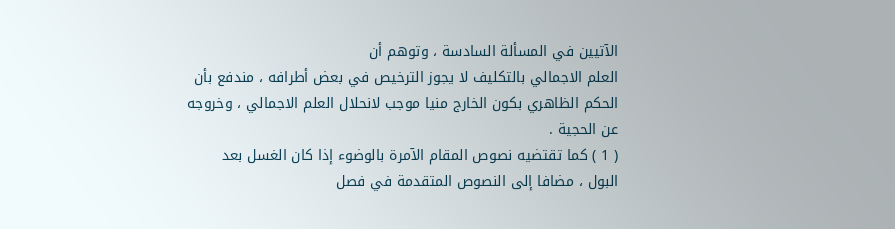الآتيين في المسألة السادسة ، وتوهم أن
العلم الاجمالي بالتكليف لا يجوز الترخيص في بعض أطرافه ، مندفع بأن
الحكم الظاهري بكون الخارج منيا موجب لانحلال العلم الاجمالي ، وخروجه
عن الحجية .
( 1 ) كما تقتضيه نصوص المقام الآمرة بالوضوء إذا كان الغسل بعد
البول ، مضافا إلى النصوص المتقدمة في فصل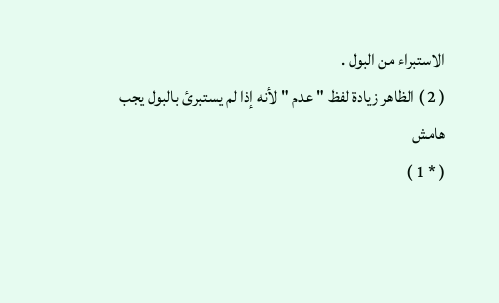الاستبراء من البول .
( 2 ) الظاهر زيادة لفظ " عدم " لأنه إذا لم يستبرئ بالبول يجب
هامش
( * 1 )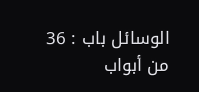الوسائل باب : 36 من أبواب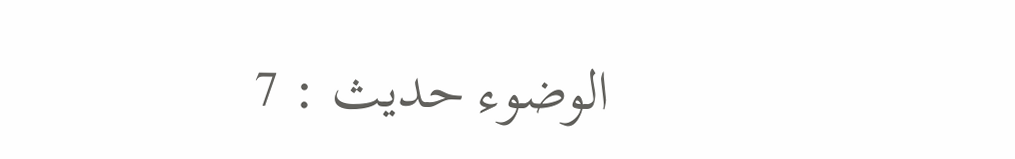الوضوء حديث : 7